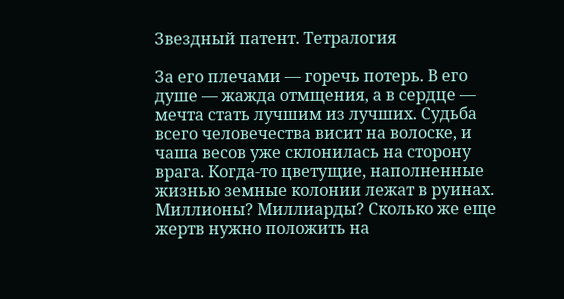Звездный патент. Тетралогия

За его плечами — горечь потерь. В его душе — жажда отмщения, а в сердце — мечта стать лучшим из лучших. Судьба всего человечества висит на волоске, и чаша весов уже склонилась на сторону врага. Когда-то цветущие, наполненные жизнью земные колонии лежат в руинах. Миллионы? Миллиарды? Сколько же еще жертв нужно положить на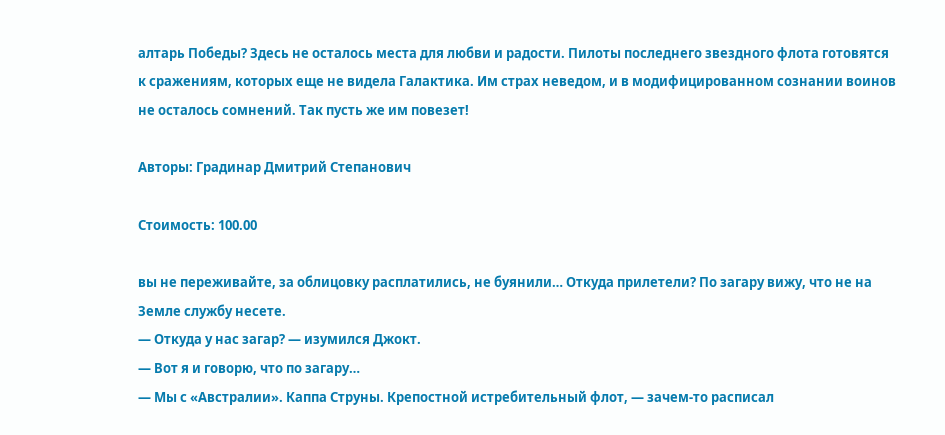алтарь Победы? Здесь не осталось места для любви и радости. Пилоты последнего звездного флота готовятся к сражениям, которых еще не видела Галактика. Им страх неведом, и в модифицированном сознании воинов не осталось сомнений. Так пусть же им повезет!

Авторы: Градинар Дмитрий Степанович

Стоимость: 100.00

вы не переживайте, за облицовку расплатились, не буянили… Откуда прилетели? По загару вижу, что не на Земле службу несете.
— Откуда у нас загар? — изумился Джокт.
— Вот я и говорю, что по загару…
— Мы с «Австралии». Каппа Струны. Крепостной истребительный флот, — зачем-то расписал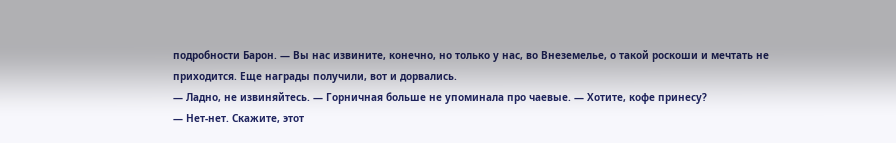подробности Барон. — Вы нас извините, конечно, но только у нас, во Внеземелье, о такой роскоши и мечтать не приходится. Еще награды получили, вот и дорвались.
— Ладно, не извиняйтесь. — Горничная больше не упоминала про чаевые. — Хотите, кофе принесу?
— Нет-нет. Скажите, этот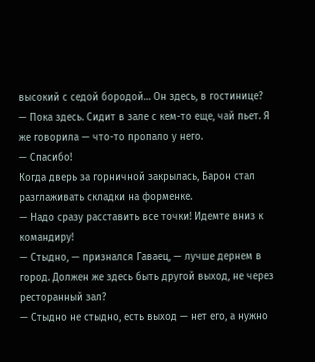высокий с седой бородой… Он здесь, в гостинице?
— Пока здесь. Сидит в зале с кем-то еще, чай пьет. Я же говорила — что-то пропало у него.
— Спасибо!
Когда дверь за горничной закрылась, Барон стал разглаживать складки на форменке.
— Надо сразу расставить все точки! Идемте вниз к командиру!
— Стыдно, — признался Гаваец, — лучше дернем в город. Должен же здесь быть другой выход, не через ресторанный зал?
— Стыдно не стыдно, есть выход — нет его, а нужно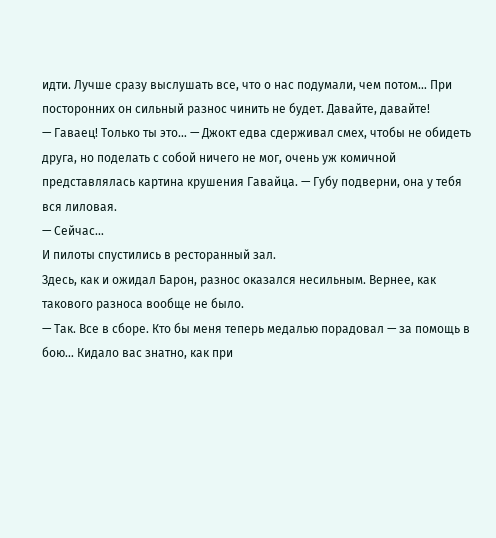идти. Лучше сразу выслушать все, что о нас подумали, чем потом… При посторонних он сильный разнос чинить не будет. Давайте, давайте!
— Гаваец! Только ты это… — Джокт едва сдерживал смех, чтобы не обидеть друга, но поделать с собой ничего не мог, очень уж комичной представлялась картина крушения Гавайца. — Губу подверни, она у тебя вся лиловая.
— Сейчас…
И пилоты спустились в ресторанный зал.
Здесь, как и ожидал Барон, разнос оказался несильным. Вернее, как такового разноса вообще не было.
— Так. Все в сборе. Кто бы меня теперь медалью порадовал — за помощь в бою… Кидало вас знатно, как при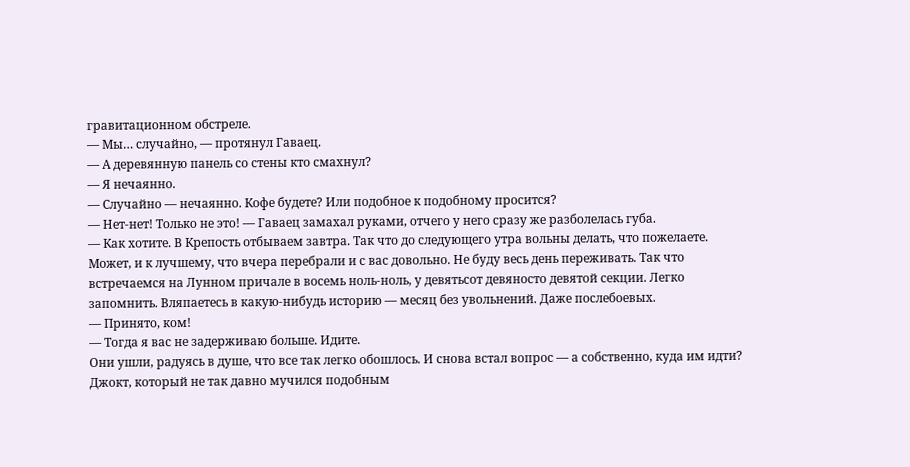гравитационном обстреле.
— Мы… случайно, — протянул Гаваец.
— А деревянную панель со стены кто смахнул?
— Я нечаянно.
— Случайно — нечаянно. Кофе будете? Или подобное к подобному просится?
— Нет-нет! Только не это! — Гаваец замахал руками, отчего у него сразу же разболелась губа.
— Как хотите. В Крепость отбываем завтра. Так что до следующего утра вольны делать, что пожелаете. Может, и к лучшему, что вчера перебрали и с вас довольно. Не буду весь день переживать. Так что встречаемся на Лунном причале в восемь ноль-ноль, у девятьсот девяносто девятой секции. Легко запомнить. Вляпаетесь в какую-нибудь историю — месяц без увольнений. Даже послебоевых.
— Принято, ком!
— Тогда я вас не задерживаю больше. Идите.
Они ушли, радуясь в душе, что все так легко обошлось. И снова встал вопрос — а собственно, куда им идти?
Джокт, который не так давно мучился подобным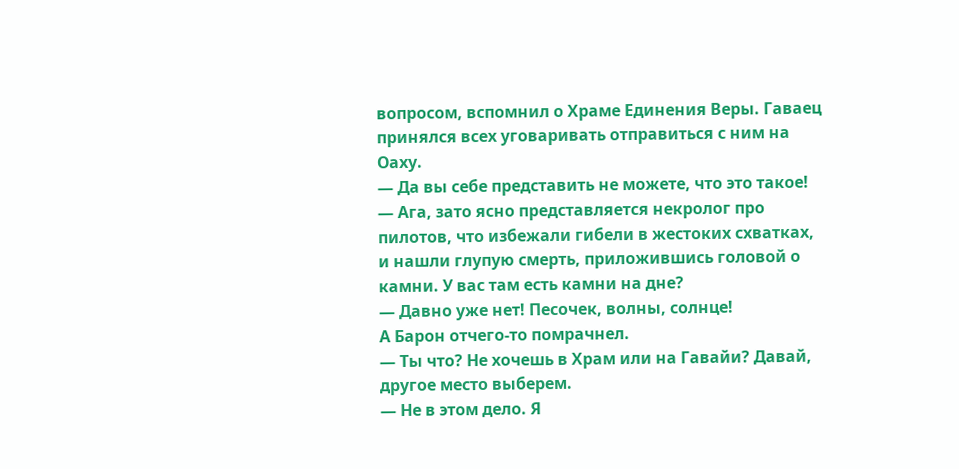вопросом, вспомнил о Храме Единения Веры. Гаваец принялся всех уговаривать отправиться с ним на Оаху.
— Да вы себе представить не можете, что это такое!
— Ага, зато ясно представляется некролог про пилотов, что избежали гибели в жестоких схватках, и нашли глупую смерть, приложившись головой о камни. У вас там есть камни на дне?
— Давно уже нет! Песочек, волны, солнце!
А Барон отчего-то помрачнел.
— Ты что? Не хочешь в Храм или на Гавайи? Давай, другое место выберем.
— Не в этом дело. Я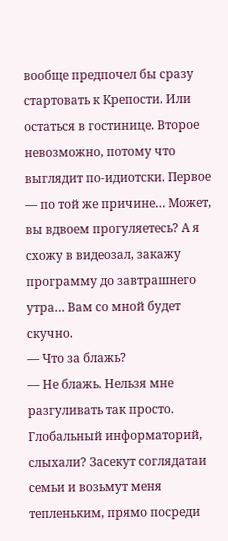вообще предпочел бы сразу стартовать к Крепости. Или остаться в гостинице. Второе невозможно, потому что выглядит по-идиотски. Первое — по той же причине… Может, вы вдвоем прогуляетесь? А я схожу в видеозал, закажу программу до завтрашнего утра… Вам со мной будет скучно.
— Что за блажь?
— Не блажь. Нельзя мне разгуливать так просто. Глобальный информаторий, слыхали? Засекут соглядатаи семьи и возьмут меня тепленьким, прямо посреди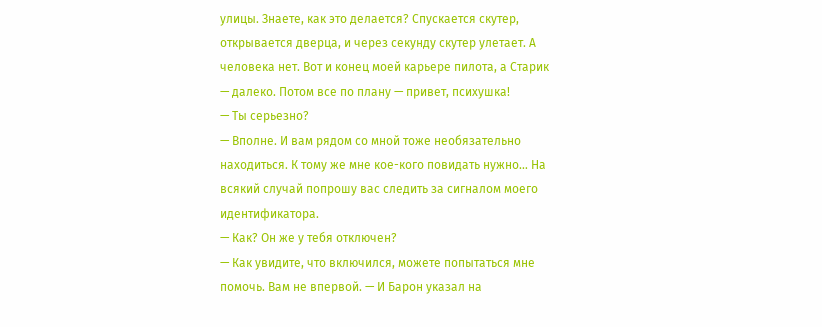улицы. Знаете, как это делается? Спускается скутер, открывается дверца, и через секунду скутер улетает. А человека нет. Вот и конец моей карьере пилота, а Старик — далеко. Потом все по плану — привет, психушка!
— Ты серьезно?
— Вполне. И вам рядом со мной тоже необязательно находиться. К тому же мне кое-кого повидать нужно… На всякий случай попрошу вас следить за сигналом моего идентификатора.
— Как? Он же у тебя отключен?
— Как увидите, что включился, можете попытаться мне помочь. Вам не впервой. — И Барон указал на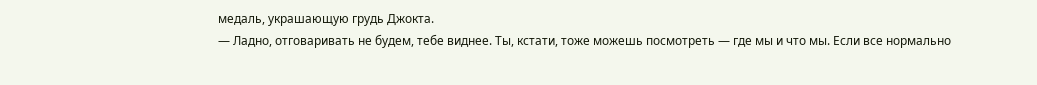медаль, украшающую грудь Джокта.
— Ладно, отговаривать не будем, тебе виднее. Ты, кстати, тоже можешь посмотреть — где мы и что мы. Если все нормально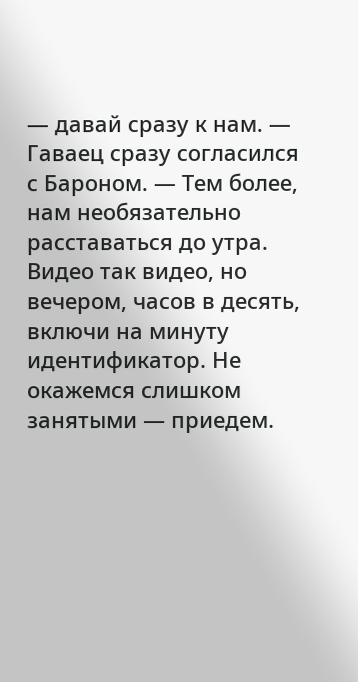— давай сразу к нам. — Гаваец сразу согласился с Бароном. — Тем более, нам необязательно расставаться до утра. Видео так видео, но вечером, часов в десять, включи на минуту идентификатор. Не окажемся слишком занятыми — приедем.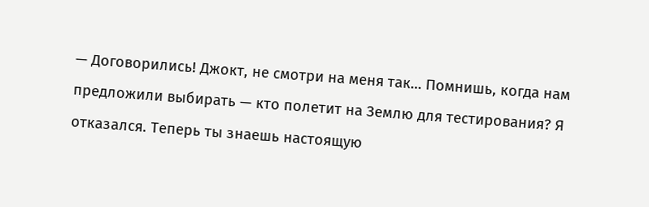— Договорились! Джокт, не смотри на меня так… Помнишь, когда нам предложили выбирать — кто полетит на Землю для тестирования? Я отказался. Теперь ты знаешь настоящую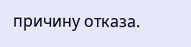причину отказа.